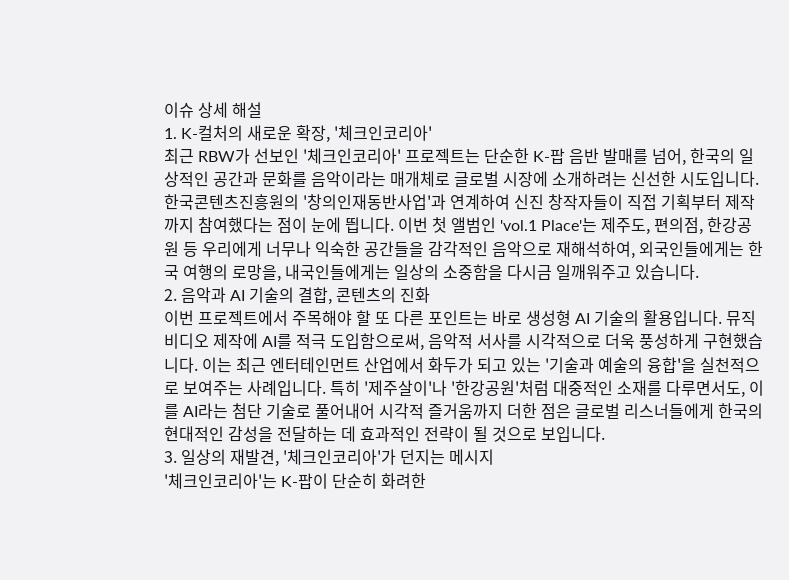이슈 상세 해설
1. K-컬처의 새로운 확장, '체크인코리아'
최근 RBW가 선보인 '체크인코리아' 프로젝트는 단순한 K-팝 음반 발매를 넘어, 한국의 일상적인 공간과 문화를 음악이라는 매개체로 글로벌 시장에 소개하려는 신선한 시도입니다. 한국콘텐츠진흥원의 '창의인재동반사업'과 연계하여 신진 창작자들이 직접 기획부터 제작까지 참여했다는 점이 눈에 띕니다. 이번 첫 앨범인 'vol.1 Place'는 제주도, 편의점, 한강공원 등 우리에게 너무나 익숙한 공간들을 감각적인 음악으로 재해석하여, 외국인들에게는 한국 여행의 로망을, 내국인들에게는 일상의 소중함을 다시금 일깨워주고 있습니다.
2. 음악과 AI 기술의 결합, 콘텐츠의 진화
이번 프로젝트에서 주목해야 할 또 다른 포인트는 바로 생성형 AI 기술의 활용입니다. 뮤직비디오 제작에 AI를 적극 도입함으로써, 음악적 서사를 시각적으로 더욱 풍성하게 구현했습니다. 이는 최근 엔터테인먼트 산업에서 화두가 되고 있는 '기술과 예술의 융합'을 실천적으로 보여주는 사례입니다. 특히 '제주살이'나 '한강공원'처럼 대중적인 소재를 다루면서도, 이를 AI라는 첨단 기술로 풀어내어 시각적 즐거움까지 더한 점은 글로벌 리스너들에게 한국의 현대적인 감성을 전달하는 데 효과적인 전략이 될 것으로 보입니다.
3. 일상의 재발견, '체크인코리아'가 던지는 메시지
'체크인코리아'는 K-팝이 단순히 화려한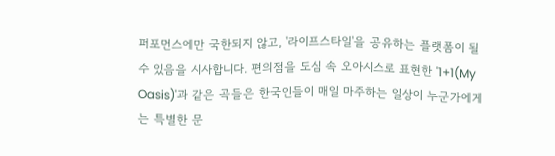퍼포먼스에만 국한되지 않고, '라이프스타일'을 공유하는 플랫폼이 될 수 있음을 시사합니다. 편의점을 도심 속 오아시스로 표현한 '1+1(My Oasis)'과 같은 곡들은 한국인들이 매일 마주하는 일상이 누군가에게는 특별한 문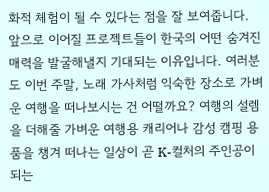화적 체험이 될 수 있다는 점을 잘 보여줍니다. 앞으로 이어질 프로젝트들이 한국의 어떤 숨겨진 매력을 발굴해낼지 기대되는 이유입니다. 여러분도 이번 주말, 노래 가사처럼 익숙한 장소로 가벼운 여행을 떠나보시는 건 어떨까요? 여행의 설렘을 더해줄 가벼운 여행용 캐리어나 감성 캠핑 용품을 챙겨 떠나는 일상이 곧 K-컬처의 주인공이 되는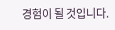경험이 될 것입니다.